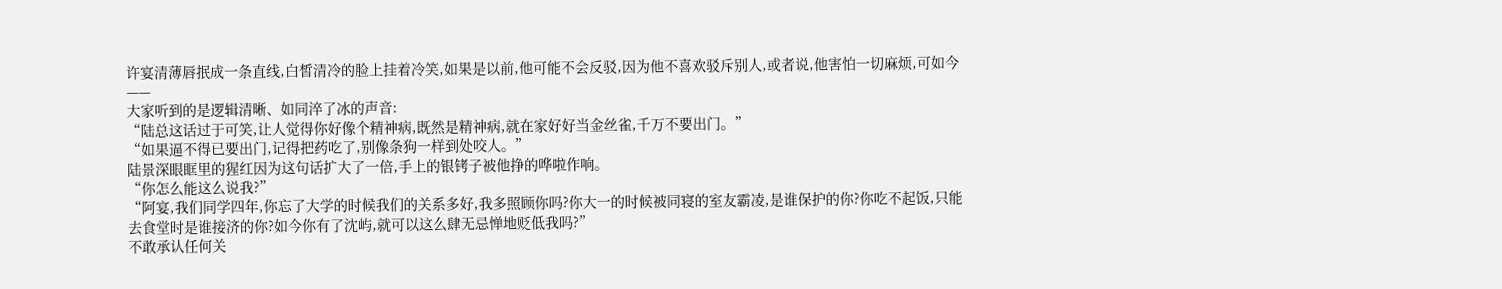许宴清薄唇抿成一条直线,白皙清冷的脸上挂着冷笑,如果是以前,他可能不会反驳,因为他不喜欢驳斥别人,或者说,他害怕一切麻烦,可如今——
大家听到的是逻辑清晰、如同淬了冰的声音:
“陆总这话过于可笑,让人觉得你好像个精神病,既然是精神病,就在家好好当金丝雀,千万不要出门。”
“如果逼不得已要出门,记得把药吃了,别像条狗一样到处咬人。”
陆景深眼眶里的猩红因为这句话扩大了一倍,手上的银铐子被他挣的哗啦作响。
“你怎么能这么说我?”
“阿宴,我们同学四年,你忘了大学的时候我们的关系多好,我多照顾你吗?你大一的时候被同寝的室友霸凌,是谁保护的你?你吃不起饭,只能去食堂时是谁接济的你?如今你有了沈屿,就可以这么肆无忌惮地贬低我吗?”
不敢承认任何关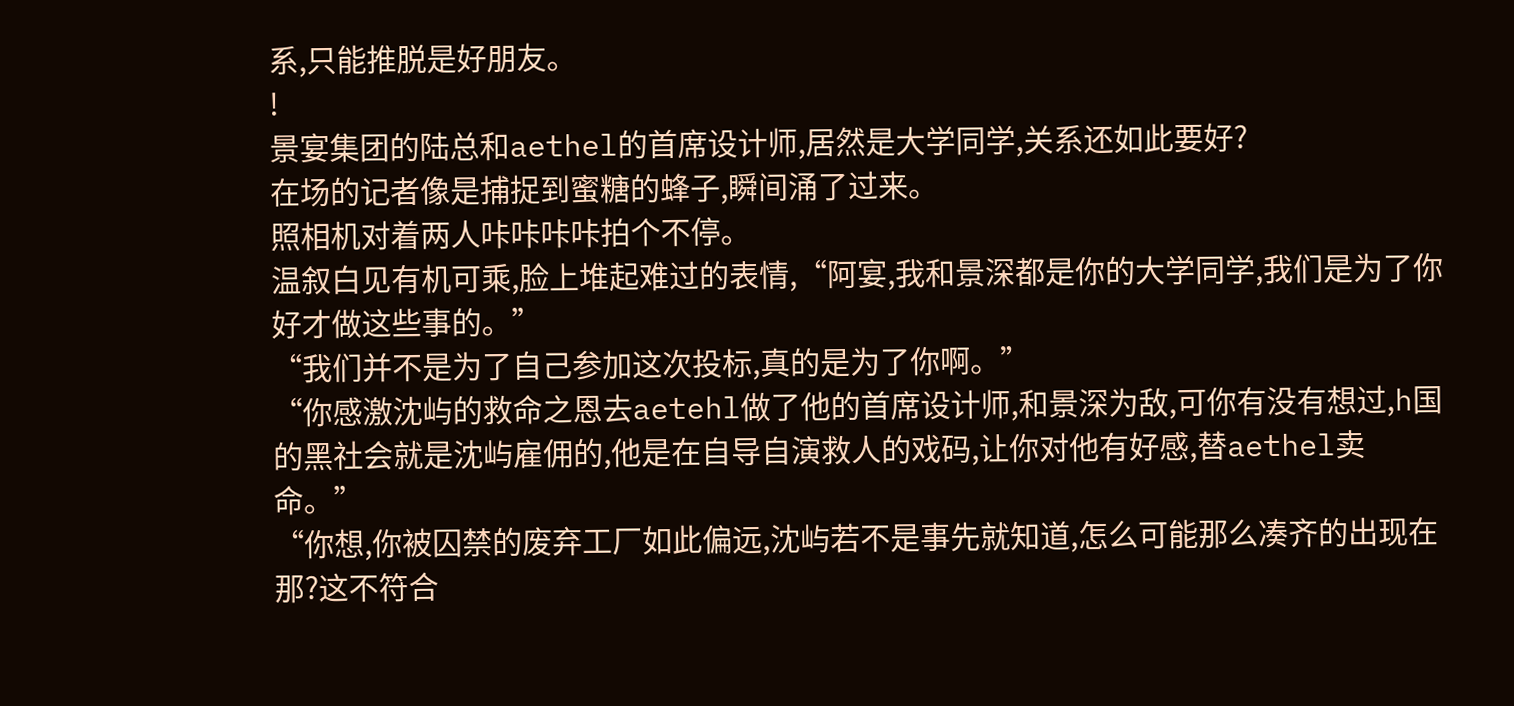系,只能推脱是好朋友。
!
景宴集团的陆总和aethel的首席设计师,居然是大学同学,关系还如此要好?
在场的记者像是捕捉到蜜糖的蜂子,瞬间涌了过来。
照相机对着两人咔咔咔咔拍个不停。
温叙白见有机可乘,脸上堆起难过的表情,“阿宴,我和景深都是你的大学同学,我们是为了你好才做这些事的。”
“我们并不是为了自己参加这次投标,真的是为了你啊。”
“你感激沈屿的救命之恩去aetehl做了他的首席设计师,和景深为敌,可你有没有想过,h国的黑社会就是沈屿雇佣的,他是在自导自演救人的戏码,让你对他有好感,替aethel卖命。”
“你想,你被囚禁的废弃工厂如此偏远,沈屿若不是事先就知道,怎么可能那么凑齐的出现在那?这不符合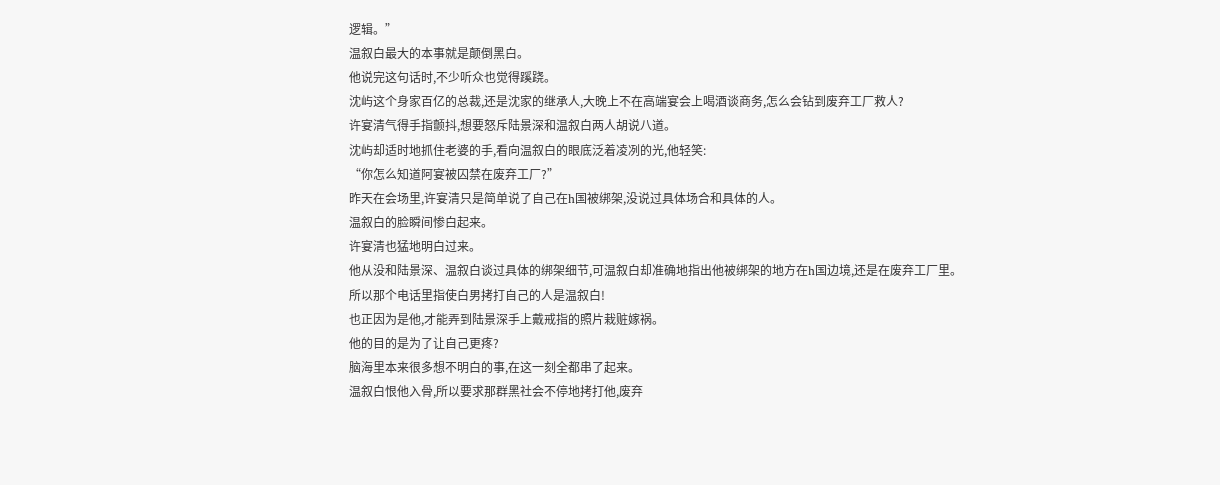逻辑。”
温叙白最大的本事就是颠倒黑白。
他说完这句话时,不少听众也觉得蹊跷。
沈屿这个身家百亿的总裁,还是沈家的继承人,大晚上不在高端宴会上喝酒谈商务,怎么会钻到废弃工厂救人?
许宴清气得手指颤抖,想要怒斥陆景深和温叙白两人胡说八道。
沈屿却适时地抓住老婆的手,看向温叙白的眼底泛着凌冽的光,他轻笑:
“你怎么知道阿宴被囚禁在废弃工厂?”
昨天在会场里,许宴清只是简单说了自己在h国被绑架,没说过具体场合和具体的人。
温叙白的脸瞬间惨白起来。
许宴清也猛地明白过来。
他从没和陆景深、温叙白谈过具体的绑架细节,可温叙白却准确地指出他被绑架的地方在h国边境,还是在废弃工厂里。
所以那个电话里指使白男拷打自己的人是温叙白!
也正因为是他,才能弄到陆景深手上戴戒指的照片栽赃嫁祸。
他的目的是为了让自己更疼?
脑海里本来很多想不明白的事,在这一刻全都串了起来。
温叙白恨他入骨,所以要求那群黑社会不停地拷打他,废弃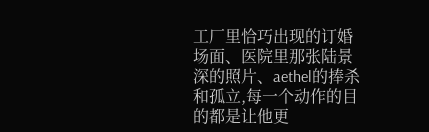工厂里恰巧出现的订婚场面、医院里那张陆景深的照片、aethel的捧杀和孤立,每一个动作的目的都是让他更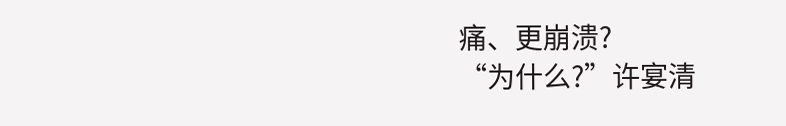痛、更崩溃?
“为什么?”许宴清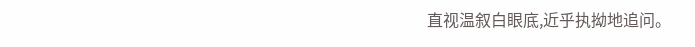直视温叙白眼底,近乎执拗地追问。